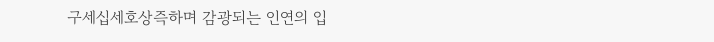구세십세호상즉하며 감광되는 인연의 입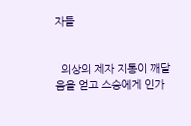자들


  의상의 제자 지통이 깨달음을 얻고 스승에게 인가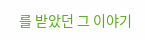를 받았던 그 이야기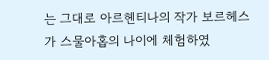는 그대로 아르헨티나의 작가 보르헤스가 스물아홉의 나이에 체험하였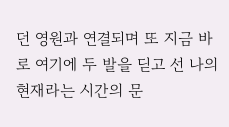던 영원과 연결되며 또 지금 바로 여기에 두 발을 딛고 선 나의 현재라는 시간의 문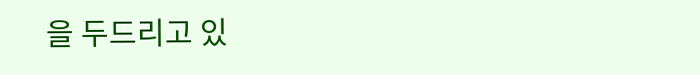을 두드리고 있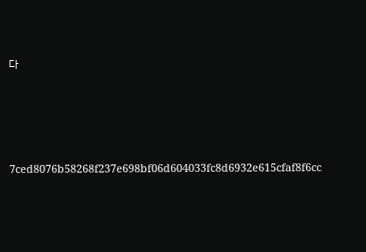다





7ced8076b58268f237e698bf06d604033fc8d6932e615cfaf8f6cc